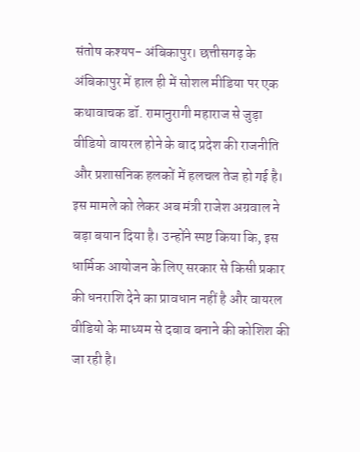संतोष कश्यप- अंबिकापुर। छत्तीसगढ़ के अंबिकापुर में हाल ही में सोशल मीडिया पर एक कथावाचक डॉ. रामानुरागी महाराज से जुड़ा वीडियो वायरल होने के बाद प्रदेश की राजनीति और प्रशासनिक हलकों में हलचल तेज हो गई है। इस मामले को लेकर अब मंत्री राजेश अग्रवाल ने बड़ा बयान दिया है। उन्होंने स्पष्ट किया कि, इस धार्मिक आयोजन के लिए सरकार से किसी प्रकार की धनराशि देने का प्रावधान नहीं है और वायरल वीडियो के माध्यम से दबाव बनाने की कोशिश की जा रही है।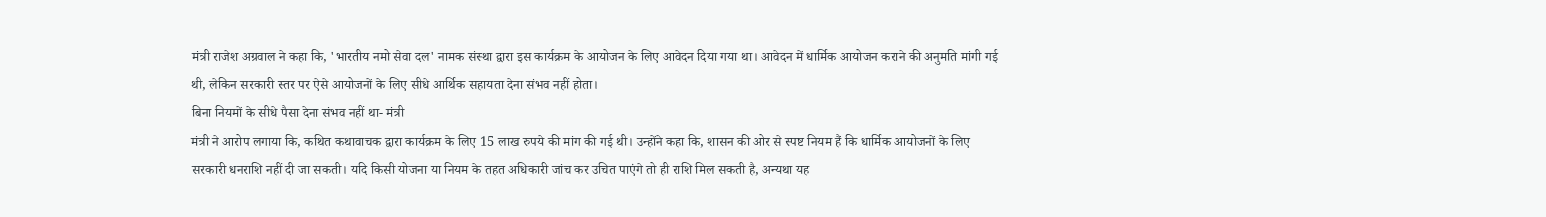मंत्री राजेश अग्रवाल ने कहा कि, 'भारतीय नमो सेवा दल' नामक संस्था द्वारा इस कार्यक्रम के आयोजन के लिए आवेदन दिया गया था। आवेदन में धार्मिक आयोजन कराने की अनुमति मांगी गई थी, लेकिन सरकारी स्तर पर ऐसे आयोजनों के लिए सीधे आर्थिक सहायता देना संभव नहीं होता।
बिना नियमों के सीधे पैसा देना संभव नहीं था- मंत्री
मंत्री ने आरोप लगाया कि, कथित कथावाचक द्वारा कार्यक्रम के लिए 15 लाख रुपये की मांग की गई थी। उन्होंने कहा कि, शासन की ओर से स्पष्ट नियम हैं कि धार्मिक आयोजनों के लिए सरकारी धनराशि नहीं दी जा सकती। यदि किसी योजना या नियम के तहत अधिकारी जांच कर उचित पाएंगे तो ही राशि मिल सकती है, अन्यथा यह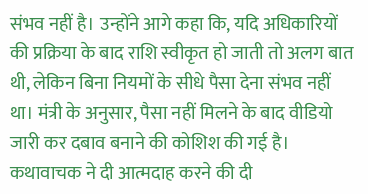संभव नहीं है। उन्होंने आगे कहा कि, यदि अधिकारियों की प्रक्रिया के बाद राशि स्वीकृत हो जाती तो अलग बात थी, लेकिन बिना नियमों के सीधे पैसा देना संभव नहीं था। मंत्री के अनुसार, पैसा नहीं मिलने के बाद वीडियो जारी कर दबाव बनाने की कोशिश की गई है।
कथावाचक ने दी आत्मदाह करने की दी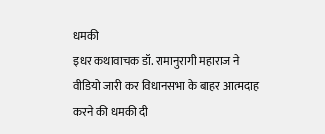धमकी
इधर कथावाचक डॉ. रामानुरागी महाराज ने वीडियो जारी कर विधानसभा के बाहर आत्मदाह करने की धमकी दी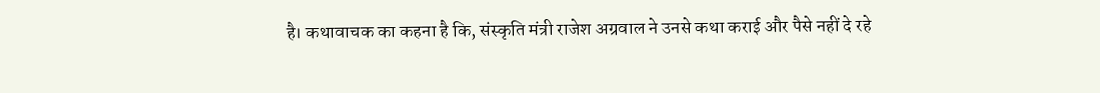है। कथावाचक का कहना है कि, संस्कृति मंत्री राजेश अग्रवाल ने उनसे कथा कराई और पैसे नहीं दे रहे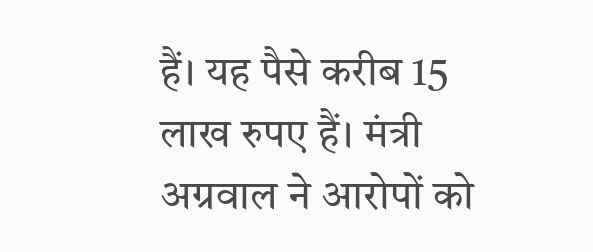हैं। यह पैसे करीब 15 लाख रुपए हैं। मंत्री अग्रवाल ने आरोपों को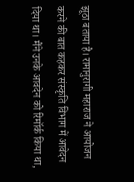झूठा बताया है। रामानुरागी महाराज ने आयोजन करने की बात कहकर संस्कृति विभाग में आवेदन दिया था। मैंने उनके आवदेन को रिमॉर्क किया था,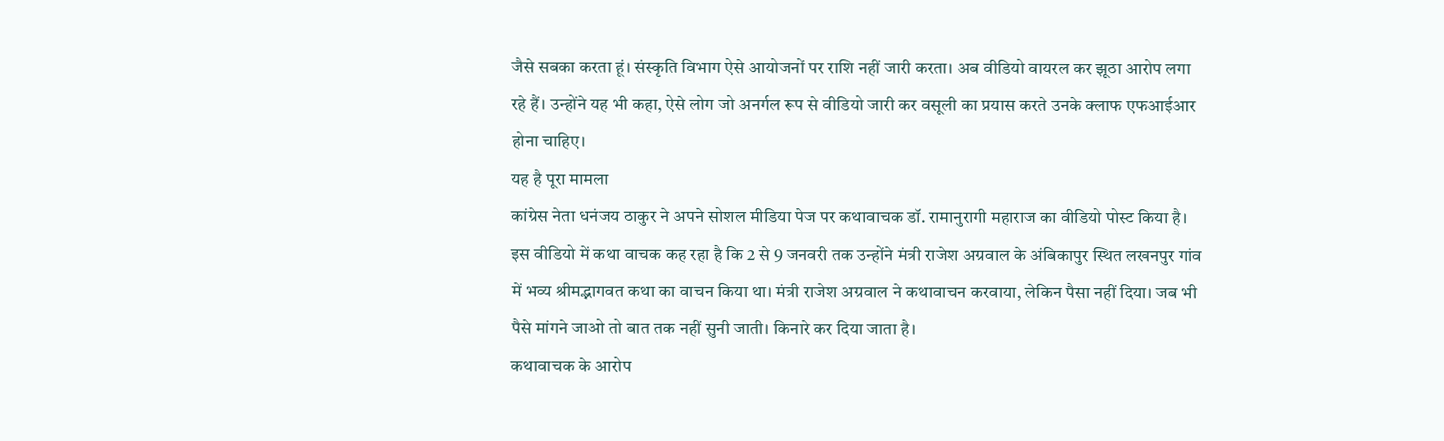जैसे सबका करता हूं। संस्कृति विभाग ऐसे आयोजनों पर राशि नहीं जारी करता। अब वीडियो वायरल कर झूठा आरोप लगा रहे हैं। उन्होंने यह भी कहा, ऐसे लोग जो अनर्गल रूप से वीडियो जारी कर वसूली का प्रयास करते उनके क्लाफ एफआईआर होना चाहिए।
यह है पूरा मामला
कांग्रेस नेता धनंजय ठाकुर ने अपने सोशल मीडिया पेज पर कथावाचक डॉ. रामानुरागी महाराज का वीडियो पोस्ट किया है। इस वीडियो में कथा वाचक कह रहा है कि 2 से 9 जनवरी तक उन्होंने मंत्री राजेश अग्रवाल के अंबिकापुर स्थित लखनपुर गांव में भव्य श्रीमद्भागवत कथा का वाचन किया था। मंत्री राजेश अग्रवाल ने कथावाचन करवाया, लेकिन पैसा नहीं दिया। जब भी पैसे मांगने जाओ तो बात तक नहीं सुनी जाती। किनारे कर दिया जाता है।
कथावाचक के आरोप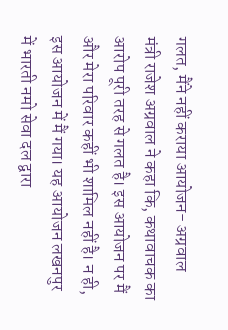गलत, मैंने नहीं कराया आयोजन- अग्रवाल
मंत्री राजेश अग्रवाल ने कहा कि, कथावाचक का आरोप पूरी तरह से गलत है। इस आयोजन पर मैं और मेरा परिवार कहीं भी शामिल नहीं है। न ही, इस आयोजन में मैं गया। यह आयोजन लखनपुर में भारती नमो सेवा दल द्वारा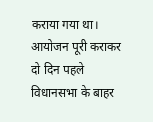कराया गया था। आयोजन पूरी कराकर दो दिन पहले विधानसभा के बाहर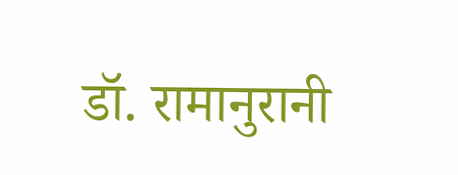डॉ. रामानुरानी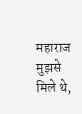महाराज मुझसे मिले थे,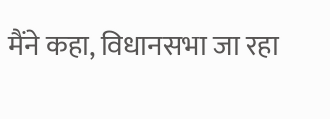मैंने कहा, विधानसभा जा रहा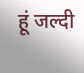हूं जल्दी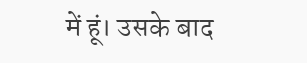में हूं। उसके बाद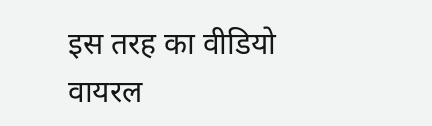इस तरह का वीडियो वायरल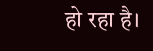हो रहा है।